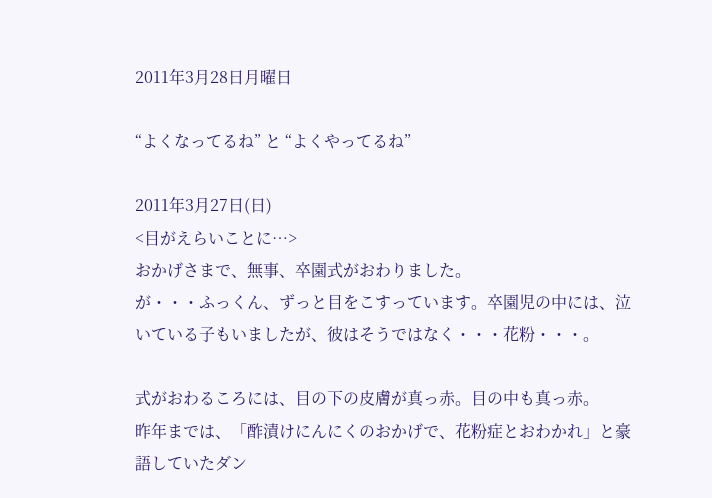2011年3月28日月曜日

“よくなってるね” と “よくやってるね”

2011年3月27日(日)
<目がえらいことに…>
おかげさまで、無事、卒園式がおわりました。
が・・・ふっくん、ずっと目をこすっています。卒園児の中には、泣いている子もいましたが、彼はそうではなく・・・花粉・・・。

式がおわるころには、目の下の皮膚が真っ赤。目の中も真っ赤。
昨年までは、「酢漬けにんにくのおかげで、花粉症とおわかれ」と豪語していたダン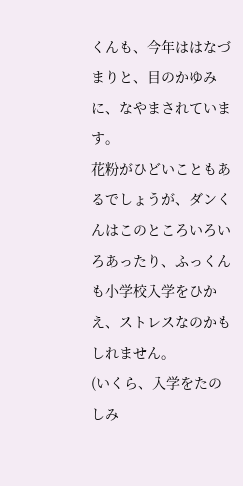くんも、今年ははなづまりと、目のかゆみに、なやまされています。
花粉がひどいこともあるでしょうが、ダンくんはこのところいろいろあったり、ふっくんも小学校入学をひかえ、ストレスなのかもしれません。
(いくら、入学をたのしみ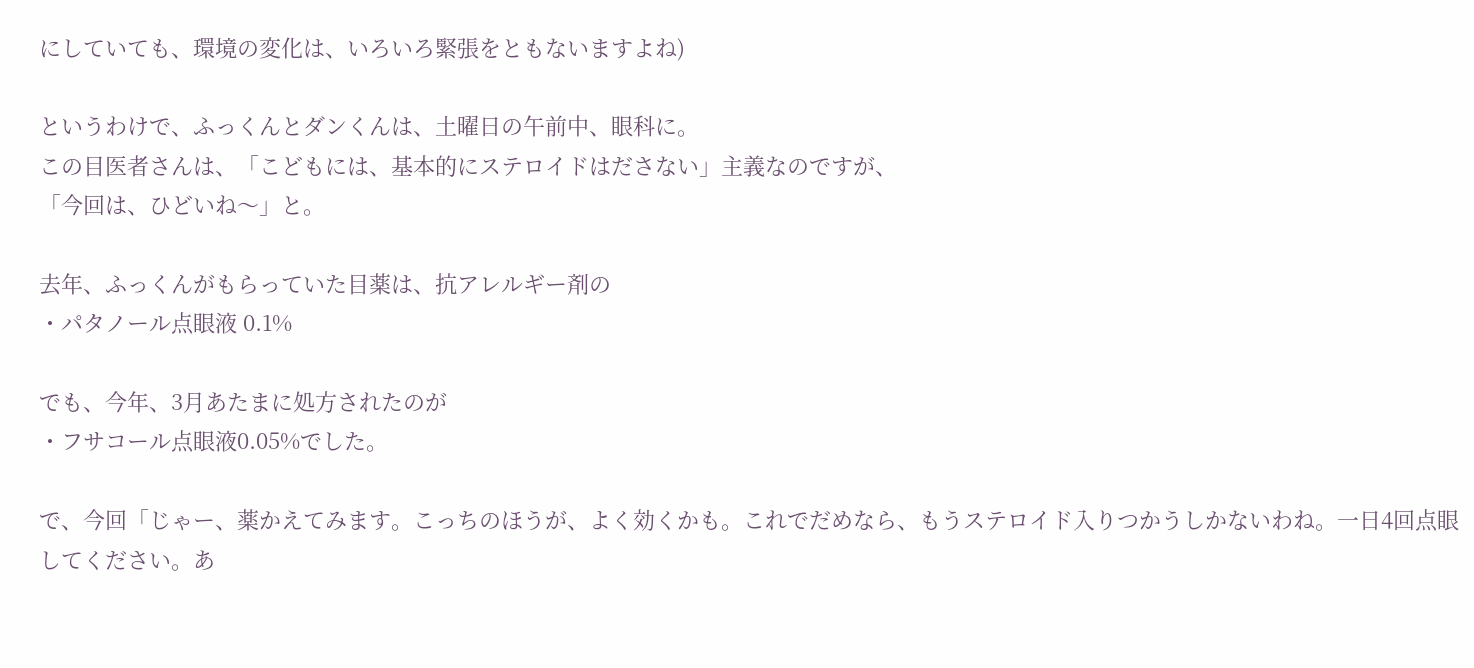にしていても、環境の変化は、いろいろ緊張をともないますよね)

というわけで、ふっくんとダンくんは、土曜日の午前中、眼科に。
この目医者さんは、「こどもには、基本的にステロイドはださない」主義なのですが、
「今回は、ひどいね〜」と。

去年、ふっくんがもらっていた目薬は、抗アレルギー剤の
・パタノール点眼液 0.1%

でも、今年、3月あたまに処方されたのが
・フサコール点眼液0.05%でした。

で、今回「じゃー、薬かえてみます。こっちのほうが、よく効くかも。これでだめなら、もうステロイド入りつかうしかないわね。一日4回点眼してください。あ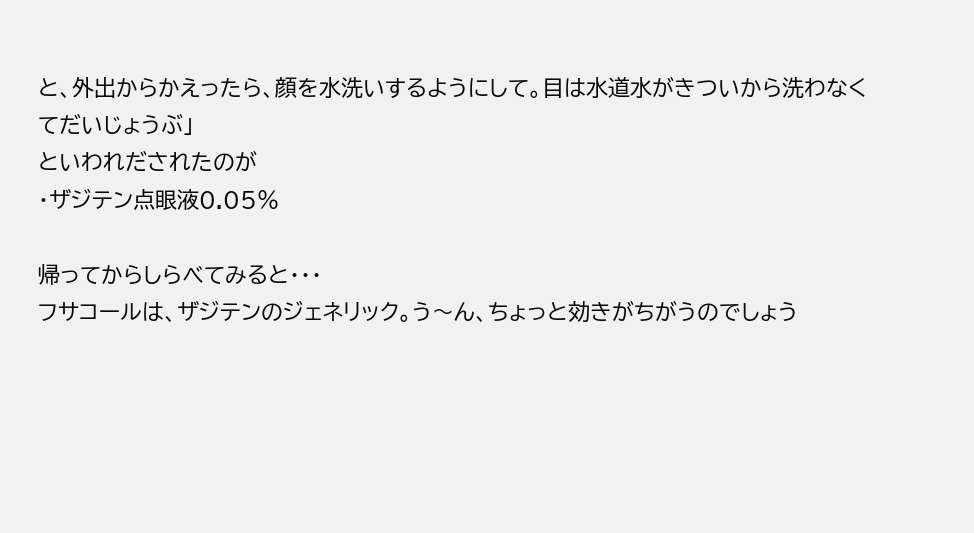と、外出からかえったら、顔を水洗いするようにして。目は水道水がきついから洗わなくてだいじょうぶ」
といわれだされたのが
・ザジテン点眼液0.05%

帰ってからしらべてみると・・・
フサコールは、ザジテンのジェネリック。う〜ん、ちょっと効きがちがうのでしょう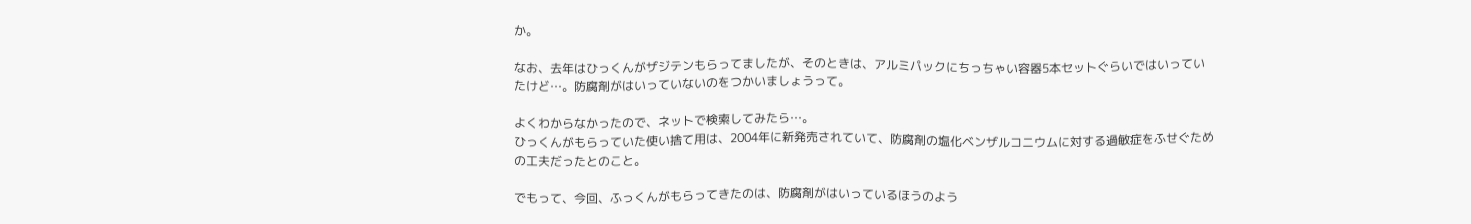か。

なお、去年はひっくんがザジテンもらってましたが、そのときは、アルミパックにちっちゃい容器5本セットぐらいではいっていたけど…。防腐剤がはいっていないのをつかいましょうって。

よくわからなかったので、ネットで検索してみたら…。
ひっくんがもらっていた使い捨て用は、2004年に新発売されていて、防腐剤の塩化ベンザルコニウムに対する過敏症をふせぐための工夫だったとのこと。

でもって、今回、ふっくんがもらってきたのは、防腐剤がはいっているほうのよう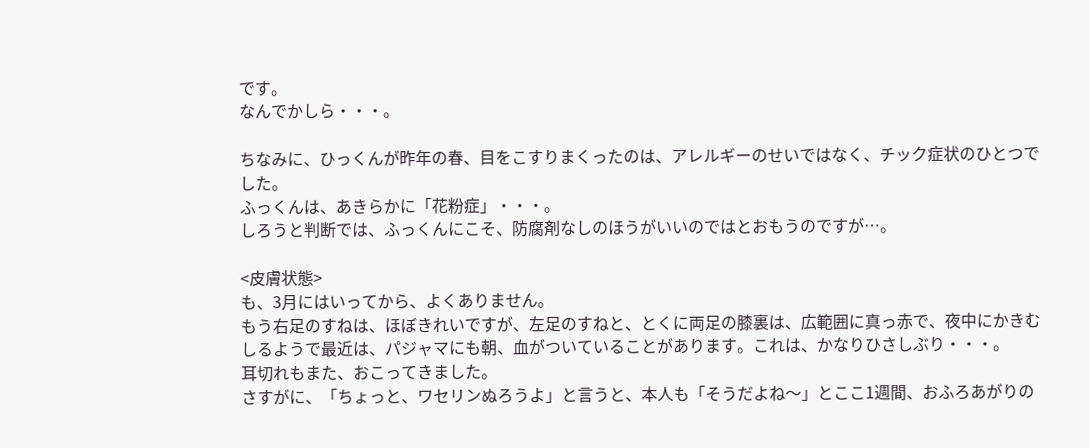です。
なんでかしら・・・。

ちなみに、ひっくんが昨年の春、目をこすりまくったのは、アレルギーのせいではなく、チック症状のひとつでした。
ふっくんは、あきらかに「花粉症」・・・。
しろうと判断では、ふっくんにこそ、防腐剤なしのほうがいいのではとおもうのですが…。

<皮膚状態>
も、3月にはいってから、よくありません。
もう右足のすねは、ほぼきれいですが、左足のすねと、とくに両足の膝裏は、広範囲に真っ赤で、夜中にかきむしるようで最近は、パジャマにも朝、血がついていることがあります。これは、かなりひさしぶり・・・。
耳切れもまた、おこってきました。
さすがに、「ちょっと、ワセリンぬろうよ」と言うと、本人も「そうだよね〜」とここ1週間、おふろあがりの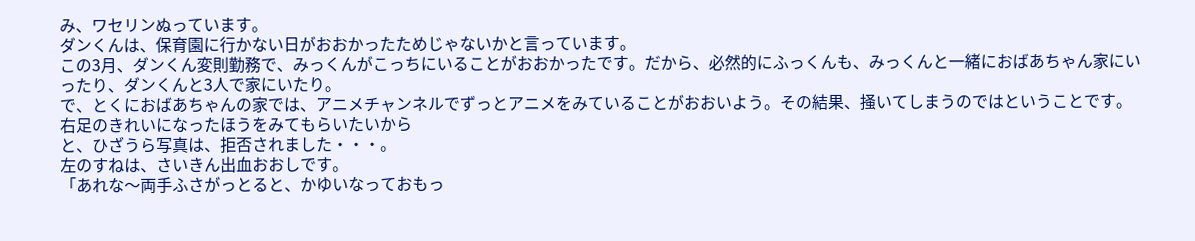み、ワセリンぬっています。
ダンくんは、保育園に行かない日がおおかったためじゃないかと言っています。
この3月、ダンくん変則勤務で、みっくんがこっちにいることがおおかったです。だから、必然的にふっくんも、みっくんと一緒におばあちゃん家にいったり、ダンくんと3人で家にいたり。
で、とくにおばあちゃんの家では、アニメチャンネルでずっとアニメをみていることがおおいよう。その結果、掻いてしまうのではということです。
右足のきれいになったほうをみてもらいたいから
と、ひざうら写真は、拒否されました・・・。
左のすねは、さいきん出血おおしです。
「あれな〜両手ふさがっとると、かゆいなっておもっ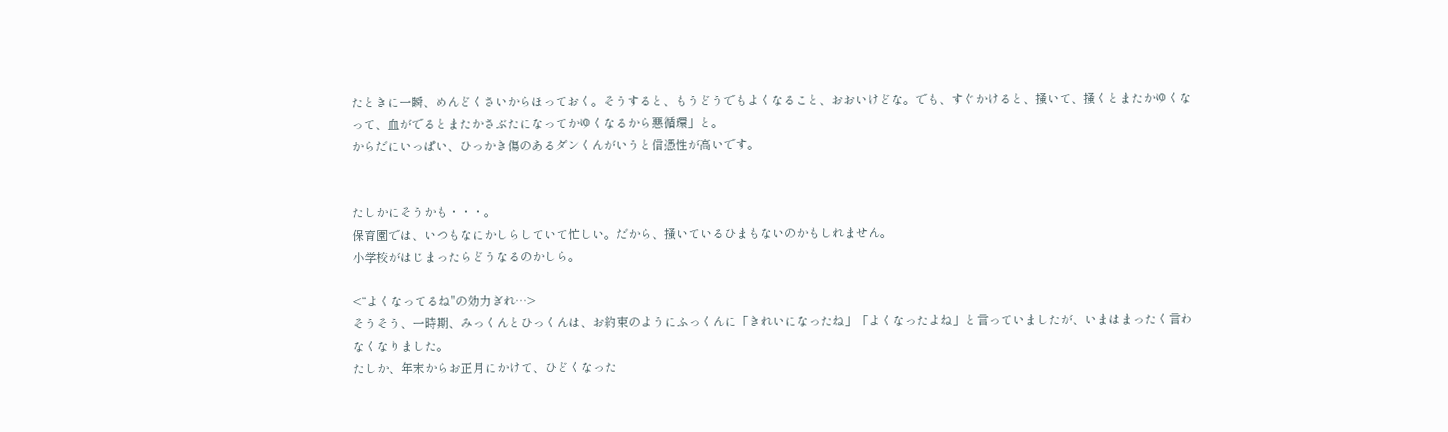たときに一瞬、めんどくさいからほっておく。そうすると、もうどうでもよくなること、おおいけどな。でも、すぐかけると、掻いて、掻くとまたかゆくなって、血がでるとまたかさぶたになってかゆくなるから悪循環」と。
からだにいっぱい、ひっかき傷のあるダンくんがいうと信憑性が高いです。


たしかにそうかも・・・。
保育園では、いつもなにかしらしていて忙しい。だから、掻いているひまもないのかもしれません。
小学校がはじまったらどうなるのかしら。

<“よくなってるね"の効力ぎれ…>
そうそう、一時期、みっくんとひっくんは、お約束のようにふっくんに「きれいになったね」「よくなったよね」と言っていましたが、いまはまったく言わなくなりました。
たしか、年末からお正月にかけて、ひどくなった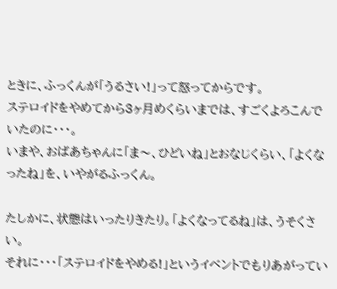ときに、ふっくんが「うるさい!」って怒ってからです。
ステロイドをやめてから3ヶ月めくらいまでは、すごくよろこんでいたのに・・・。
いまや、おばあちゃんに「ま〜、ひどいね」とおなじくらい、「よくなったね」を、いやがるふっくん。

たしかに、状態はいったりきたり。「よくなってるね」は、うそくさい。
それに・・・「ステロイドをやめる!」というイベントでもりあがってい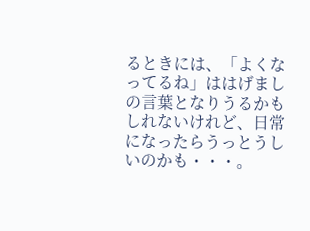るときには、「よくなってるね」ははげましの言葉となりうるかもしれないけれど、日常になったらうっとうしいのかも・・・。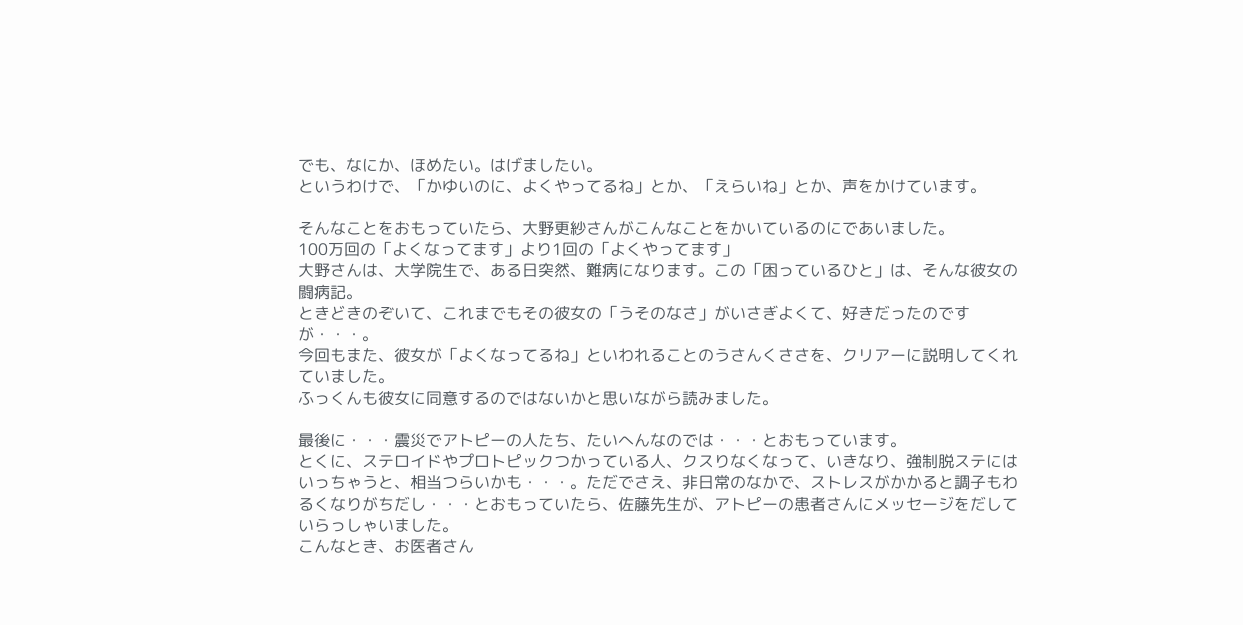でも、なにか、ほめたい。はげましたい。
というわけで、「かゆいのに、よくやってるね」とか、「えらいね」とか、声をかけています。

そんなことをおもっていたら、大野更紗さんがこんなことをかいているのにであいました。
100万回の「よくなってます」より1回の「よくやってます」
大野さんは、大学院生で、ある日突然、難病になります。この「困っているひと」は、そんな彼女の闘病記。
ときどきのぞいて、これまでもその彼女の「うそのなさ」がいさぎよくて、好きだったのですが・・・。
今回もまた、彼女が「よくなってるね」といわれることのうさんくささを、クリアーに説明してくれていました。
ふっくんも彼女に同意するのではないかと思いながら読みました。

最後に・・・震災でアトピーの人たち、たいへんなのでは・・・とおもっています。
とくに、ステロイドやプロトピックつかっている人、クスりなくなって、いきなり、強制脱ステにはいっちゃうと、相当つらいかも・・・。ただでさえ、非日常のなかで、ストレスがかかると調子もわるくなりがちだし・・・とおもっていたら、佐藤先生が、アトピーの患者さんにメッセージをだしていらっしゃいました。
こんなとき、お医者さん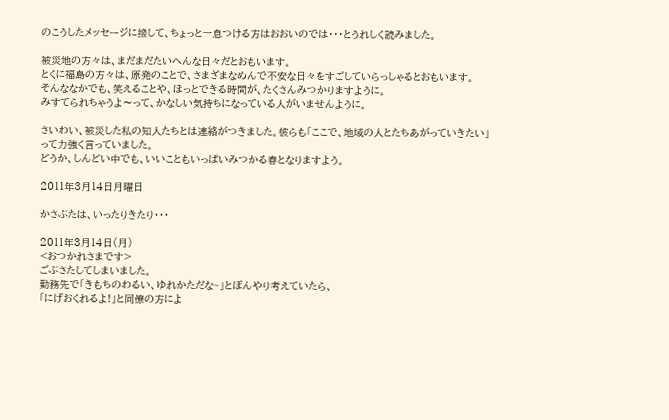のこうしたメッセージに接して、ちょっと一息つける方はおおいのでは・・・とうれしく読みました。

被災地の方々は、まだまだたいへんな日々だとおもいます。
とくに福島の方々は、原発のことで、さまざまなめんで不安な日々をすごしていらっしゃるとおもいます。
そんななかでも、笑えることや、ほっとできる時間が、たくさんみつかりますように。
みすてられちゃうよ〜って、かなしい気持ちになっている人がいませんように。

さいわい、被災した私の知人たちとは連絡がつきました。彼らも「ここで、地域の人とたちあがっていきたい」って力強く言っていました。
どうか、しんどい中でも、いいこともいっぱいみつかる春となりますよう。

2011年3月14日月曜日

かさぶたは、いったりきたり・・・

2011年3月14日(月)
<おつかれさまです>
ごぶさたしてしまいました。
勤務先で「きもちのわるい、ゆれかただな~」とぼんやり考えていたら、
「にげおくれるよ!」と同僚の方によ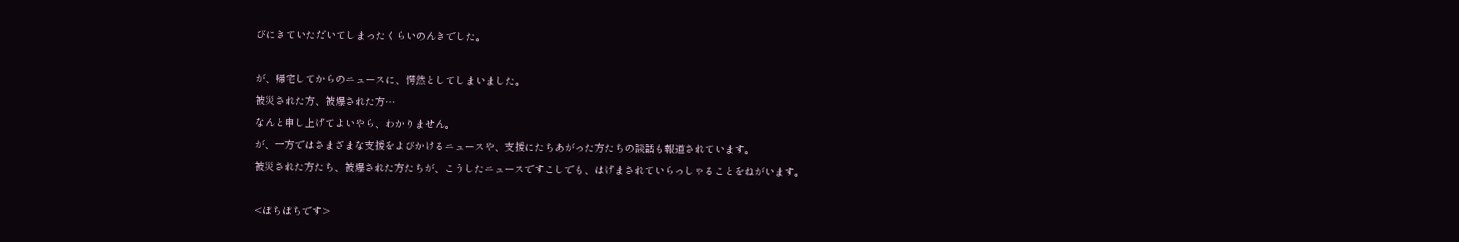びにきていただいてしまったくらいのんきでした。

が、帰宅してからのニュースに、愕然としてしまいました。
被災された方、被爆された方…
なんと申し上げてよいやら、わかりません。
が、一方ではさまざまな支援をよびかけるニュースや、支援にたちあがった方たちの談話も報道されています。
被災された方たち、被爆された方たちが、こうしたニュースですこしでも、はげまされていらっしゃることをねがいます。

<ぼちぼちです>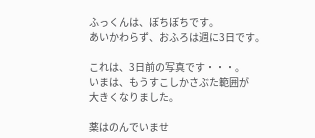ふっくんは、ぼちぼちです。
あいかわらず、おふろは週に3日です。

これは、3日前の写真です・・・。
いまは、もうすこしかさぶた範囲が
大きくなりました。

薬はのんでいませ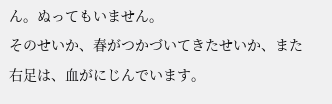ん。ぬってもいません。
そのせいか、春がつかづいてきたせいか、また右足は、血がにじんでいます。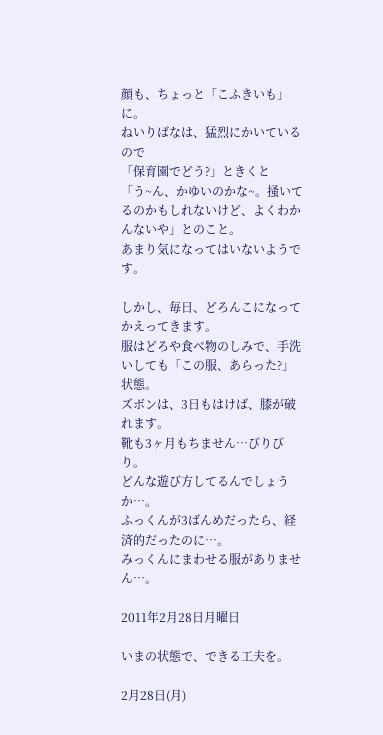顔も、ちょっと「こふきいも」に。
ねいりばなは、猛烈にかいているので
「保育園でどう?」ときくと
「う~ん、かゆいのかな~。掻いてるのかもしれないけど、よくわかんないや」とのこと。
あまり気になってはいないようです。

しかし、毎日、どろんこになってかえってきます。
服はどろや食べ物のしみで、手洗いしても「この服、あらった?」状態。
ズボンは、3日もはけば、膝が破れます。
靴も3ヶ月もちません…びりびり。
どんな遊び方してるんでしょうか…。
ふっくんが3ばんめだったら、経済的だったのに…。
みっくんにまわせる服がありません…。

2011年2月28日月曜日

いまの状態で、できる工夫を。

2月28日(月)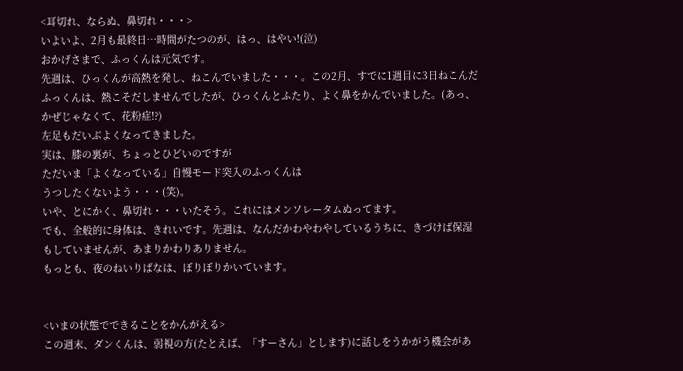<耳切れ、ならぬ、鼻切れ・・・>
いよいよ、2月も最終日…時間がたつのが、はっ、はやい!(泣)
おかげさまで、ふっくんは元気です。
先週は、ひっくんが高熱を発し、ねこんでいました・・・。この2月、すでに1週目に3日ねこんだふっくんは、熱こそだしませんでしたが、ひっくんとふたり、よく鼻をかんでいました。(あっ、かぜじゃなくて、花粉症!?)
左足もだいぶよくなってきました。
実は、膝の裏が、ちょっとひどいのですが
ただいま「よくなっている」自慢モード突入のふっくんは
うつしたくないよう・・・(笑)。
いや、とにかく、鼻切れ・・・いたそう。これにはメンソレータムぬってます。
でも、全般的に身体は、きれいです。先週は、なんだかわやわやしているうちに、きづけば保湿もしていませんが、あまりかわりありません。
もっとも、夜のねいりばなは、ぼりぼりかいています。


<いまの状態でできることをかんがえる>
この週末、ダンくんは、弱視の方(たとえば、「すーさん」とします)に話しをうかがう機会があ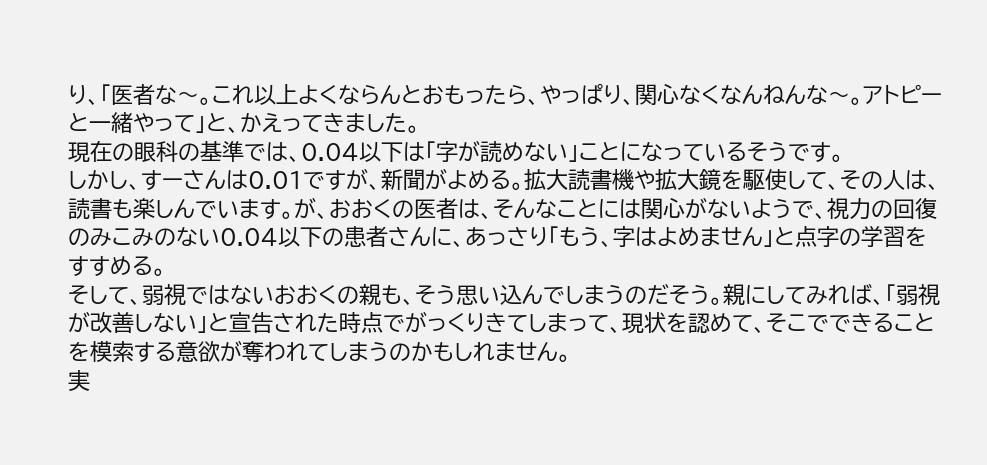り、「医者な〜。これ以上よくならんとおもったら、やっぱり、関心なくなんねんな〜。アトピーと一緒やって」と、かえってきました。
現在の眼科の基準では、0.04以下は「字が読めない」ことになっているそうです。
しかし、すーさんは0.01ですが、新聞がよめる。拡大読書機や拡大鏡を駆使して、その人は、読書も楽しんでいます。が、おおくの医者は、そんなことには関心がないようで、視力の回復のみこみのない0.04以下の患者さんに、あっさり「もう、字はよめません」と点字の学習をすすめる。
そして、弱視ではないおおくの親も、そう思い込んでしまうのだそう。親にしてみれば、「弱視が改善しない」と宣告された時点でがっくりきてしまって、現状を認めて、そこでできることを模索する意欲が奪われてしまうのかもしれません。
実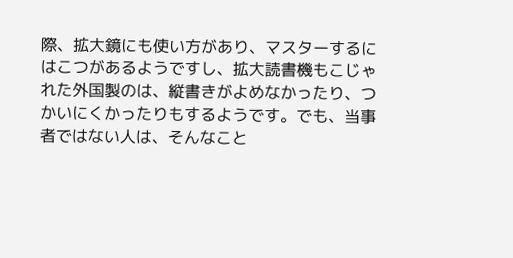際、拡大鏡にも使い方があり、マスターするにはこつがあるようですし、拡大読書機もこじゃれた外国製のは、縦書きがよめなかったり、つかいにくかったりもするようです。でも、当事者ではない人は、そんなこと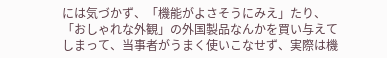には気づかず、「機能がよさそうにみえ」たり、「おしゃれな外観」の外国製品なんかを買い与えてしまって、当事者がうまく使いこなせず、実際は機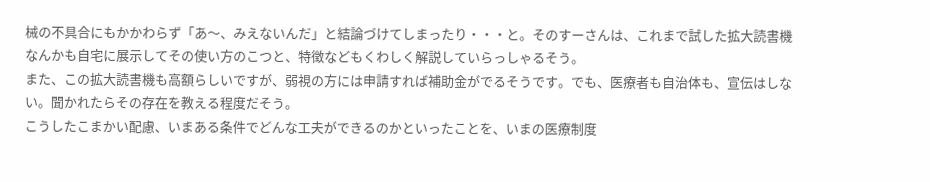械の不具合にもかかわらず「あ〜、みえないんだ」と結論づけてしまったり・・・と。そのすーさんは、これまで試した拡大読書機なんかも自宅に展示してその使い方のこつと、特徴などもくわしく解説していらっしゃるそう。
また、この拡大読書機も高額らしいですが、弱視の方には申請すれば補助金がでるそうです。でも、医療者も自治体も、宣伝はしない。聞かれたらその存在を教える程度だそう。
こうしたこまかい配慮、いまある条件でどんな工夫ができるのかといったことを、いまの医療制度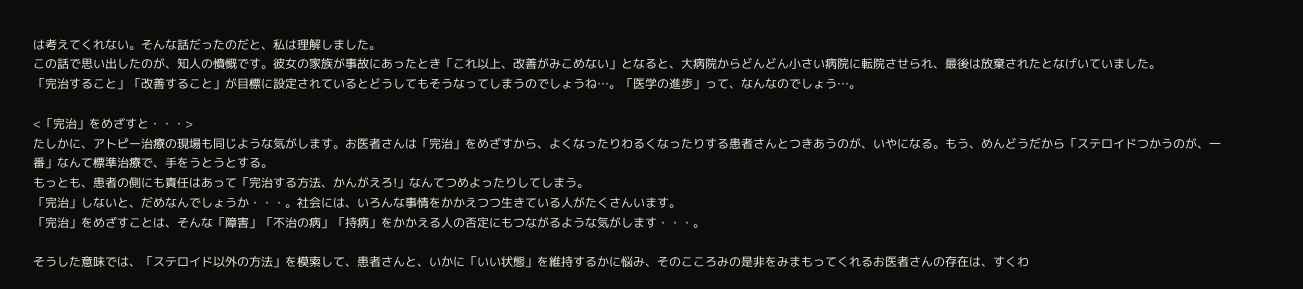は考えてくれない。そんな話だったのだと、私は理解しました。
この話で思い出したのが、知人の憤慨です。彼女の家族が事故にあったとき「これ以上、改善がみこめない」となると、大病院からどんどん小さい病院に転院させられ、最後は放棄されたとなげいていました。
「完治すること」「改善すること」が目標に設定されているとどうしてもそうなってしまうのでしょうね…。「医学の進歩」って、なんなのでしょう…。

<「完治」をめざすと・・・>
たしかに、アトピー治療の現場も同じような気がします。お医者さんは「完治」をめざすから、よくなったりわるくなったりする患者さんとつきあうのが、いやになる。もう、めんどうだから「ステロイドつかうのが、一番」なんて標準治療で、手をうとうとする。
もっとも、患者の側にも責任はあって「完治する方法、かんがえろ!」なんてつめよったりしてしまう。
「完治」しないと、だめなんでしょうか・・・。社会には、いろんな事情をかかえつつ生きている人がたくさんいます。
「完治」をめざすことは、そんな「障害」「不治の病」「持病」をかかえる人の否定にもつながるような気がします・・・。

そうした意味では、「ステロイド以外の方法」を模索して、患者さんと、いかに「いい状態」を維持するかに悩み、そのこころみの是非をみまもってくれるお医者さんの存在は、すくわ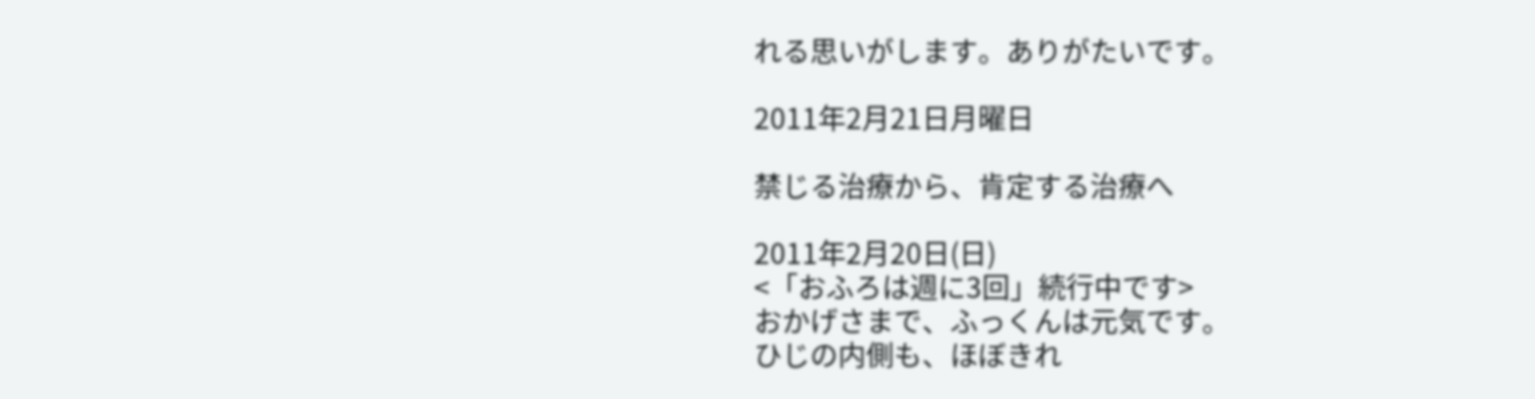れる思いがします。ありがたいです。

2011年2月21日月曜日

禁じる治療から、肯定する治療へ

2011年2月20日(日)
<「おふろは週に3回」続行中です>
おかげさまで、ふっくんは元気です。
ひじの内側も、ほぼきれ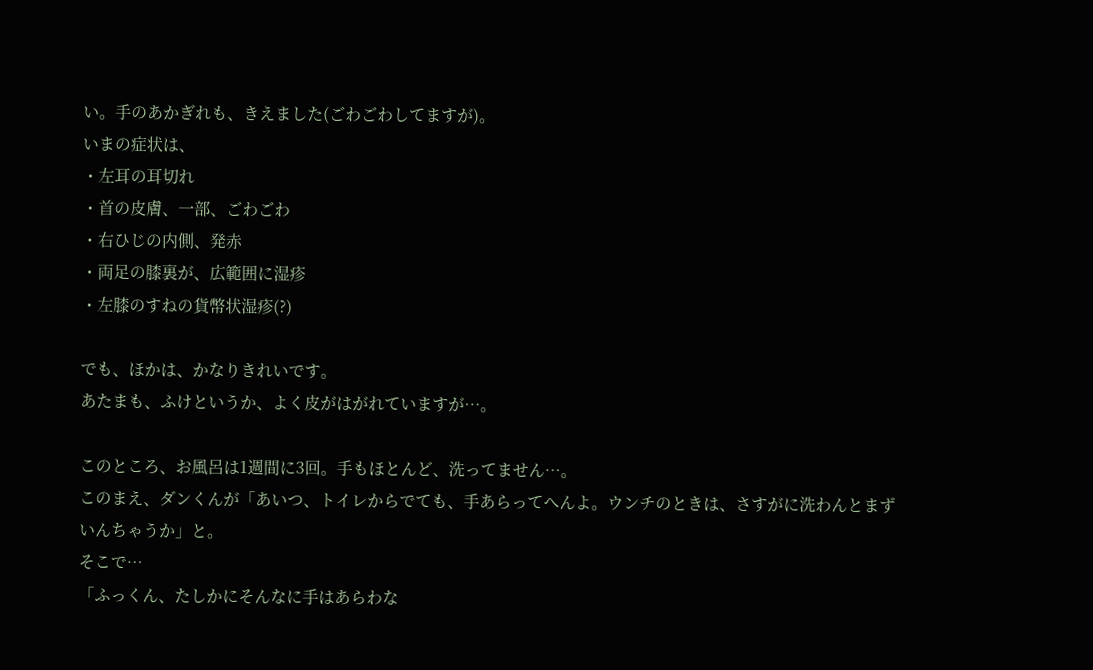い。手のあかぎれも、きえました(ごわごわしてますが)。
いまの症状は、
・左耳の耳切れ
・首の皮膚、一部、ごわごわ
・右ひじの内側、発赤
・両足の膝裏が、広範囲に湿疹
・左膝のすねの貨幣状湿疹(?)

でも、ほかは、かなりきれいです。
あたまも、ふけというか、よく皮がはがれていますが…。

このところ、お風呂は1週間に3回。手もほとんど、洗ってません…。
このまえ、ダンくんが「あいつ、トイレからでても、手あらってへんよ。ウンチのときは、さすがに洗わんとまずいんちゃうか」と。
そこで…
「ふっくん、たしかにそんなに手はあらわな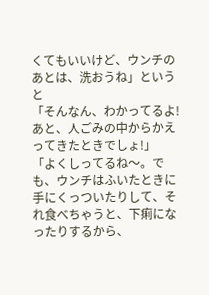くてもいいけど、ウンチのあとは、洗おうね」というと
「そんなん、わかってるよ! あと、人ごみの中からかえってきたときでしょ!」
「よくしってるね〜。でも、ウンチはふいたときに手にくっついたりして、それ食べちゃうと、下痢になったりするから、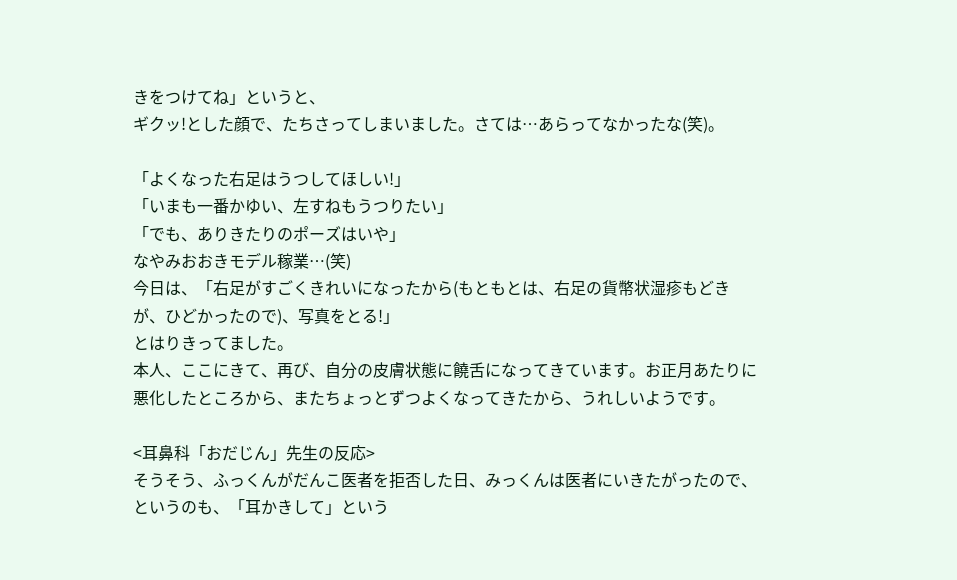きをつけてね」というと、
ギクッ!とした顔で、たちさってしまいました。さては…あらってなかったな(笑)。

「よくなった右足はうつしてほしい!」
「いまも一番かゆい、左すねもうつりたい」
「でも、ありきたりのポーズはいや」
なやみおおきモデル稼業…(笑)
今日は、「右足がすごくきれいになったから(もともとは、右足の貨幣状湿疹もどきが、ひどかったので)、写真をとる!」
とはりきってました。
本人、ここにきて、再び、自分の皮膚状態に饒舌になってきています。お正月あたりに悪化したところから、またちょっとずつよくなってきたから、うれしいようです。

<耳鼻科「おだじん」先生の反応>
そうそう、ふっくんがだんこ医者を拒否した日、みっくんは医者にいきたがったので、
というのも、「耳かきして」という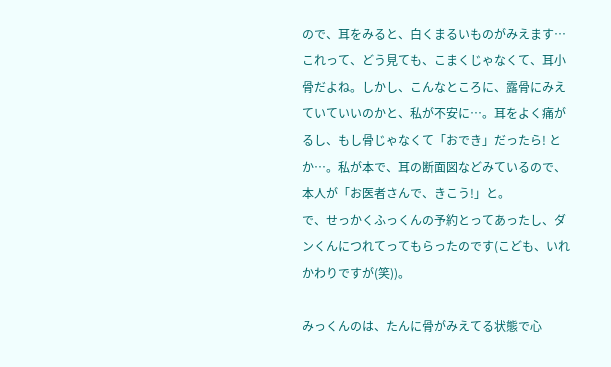ので、耳をみると、白くまるいものがみえます…これって、どう見ても、こまくじゃなくて、耳小骨だよね。しかし、こんなところに、露骨にみえていていいのかと、私が不安に…。耳をよく痛がるし、もし骨じゃなくて「おでき」だったら! とか…。私が本で、耳の断面図などみているので、本人が「お医者さんで、きこう!」と。
で、せっかくふっくんの予約とってあったし、ダンくんにつれてってもらったのです(こども、いれかわりですが(笑))。

みっくんのは、たんに骨がみえてる状態で心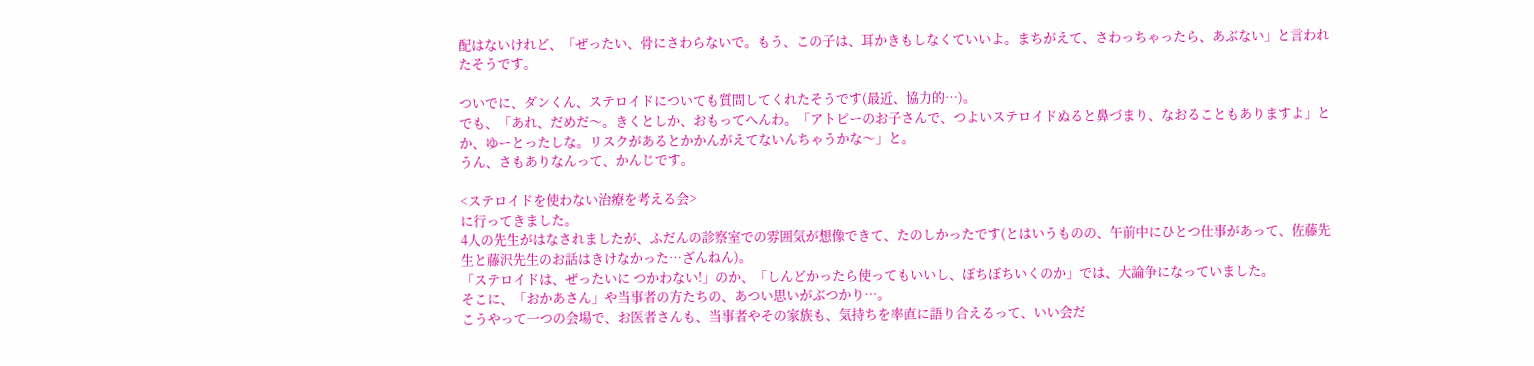配はないけれど、「ぜったい、骨にさわらないで。もう、この子は、耳かきもしなくていいよ。まちがえて、さわっちゃったら、あぶない」と言われたそうです。

ついでに、ダンくん、ステロイドについても質問してくれたそうです(最近、協力的…)。
でも、「あれ、だめだ〜。きくとしか、おもってへんわ。「アトピーのお子さんで、つよいステロイドぬると鼻づまり、なおることもありますよ」とか、ゆーとったしな。リスクがあるとかかんがえてないんちゃうかな〜」と。
うん、さもありなんって、かんじです。

<ステロイドを使わない治療を考える会>
に行ってきました。
4人の先生がはなされましたが、ふだんの診察室での雰囲気が想像できて、たのしかったです(とはいうものの、午前中にひとつ仕事があって、佐藤先生と藤沢先生のお話はきけなかった…ざんねん)。
「ステロイドは、ぜったいに つかわない!」のか、「しんどかったら使ってもいいし、ぼちぼちいくのか」では、大論争になっていました。
そこに、「おかあさん」や当事者の方たちの、あつい思いがぶつかり…。
こうやって一つの会場で、お医者さんも、当事者やその家族も、気持ちを率直に語り合えるって、いい会だ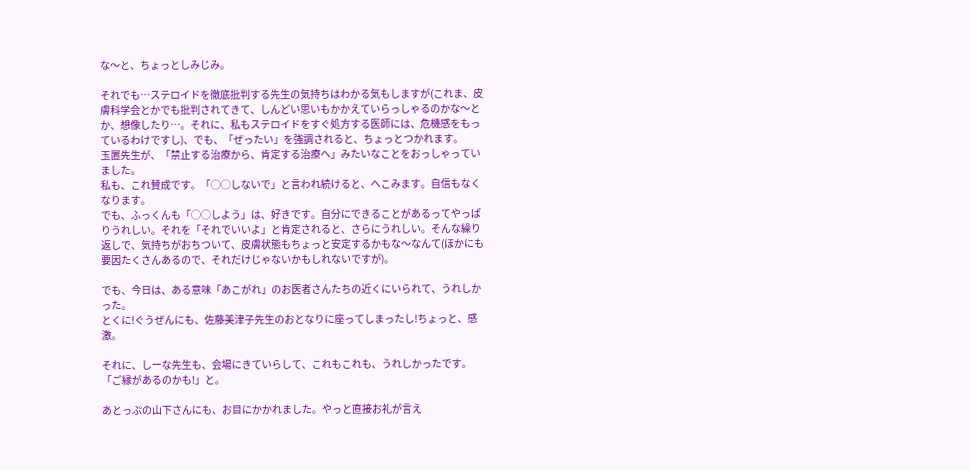な〜と、ちょっとしみじみ。

それでも…ステロイドを徹底批判する先生の気持ちはわかる気もしますが(これま、皮膚科学会とかでも批判されてきて、しんどい思いもかかえていらっしゃるのかな〜とか、想像したり…。それに、私もステロイドをすぐ処方する医師には、危機感をもっているわけですし)、でも、「ぜったい」を強調されると、ちょっとつかれます。
玉置先生が、「禁止する治療から、肯定する治療へ」みたいなことをおっしゃっていました。
私も、これ賛成です。「◯◯しないで」と言われ続けると、へこみます。自信もなくなります。
でも、ふっくんも「◯◯しよう」は、好きです。自分にできることがあるってやっぱりうれしい。それを「それでいいよ」と肯定されると、さらにうれしい。そんな繰り返しで、気持ちがおちついて、皮膚状態もちょっと安定するかもな〜なんて(ほかにも要因たくさんあるので、それだけじゃないかもしれないですが)。

でも、今日は、ある意味「あこがれ」のお医者さんたちの近くにいられて、うれしかった。
とくに!ぐうぜんにも、佐藤美津子先生のおとなりに座ってしまったし!ちょっと、感激。

それに、しーな先生も、会場にきていらして、これもこれも、うれしかったです。
「ご縁があるのかも!」と。

あとっぷの山下さんにも、お目にかかれました。やっと直接お礼が言え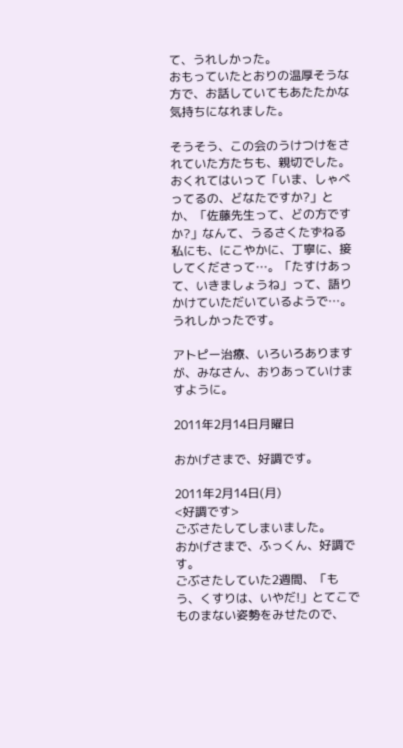て、うれしかった。
おもっていたとおりの温厚そうな方で、お話していてもあたたかな気持ちになれました。

そうそう、この会のうけつけをされていた方たちも、親切でした。
おくれてはいって「いま、しゃべってるの、どなたですか?」とか、「佐藤先生って、どの方ですか?」なんて、うるさくたずねる私にも、にこやかに、丁寧に、接してくださって…。「たすけあって、いきましょうね」って、語りかけていただいているようで…。
うれしかったです。

アトピー治療、いろいろありますが、みなさん、おりあっていけますように。

2011年2月14日月曜日

おかげさまで、好調です。

2011年2月14日(月)
<好調です>
ごぶさたしてしまいました。
おかげさまで、ふっくん、好調です。
ごぶさたしていた2週間、「もう、くすりは、いやだ!」とてこでものまない姿勢をみせたので、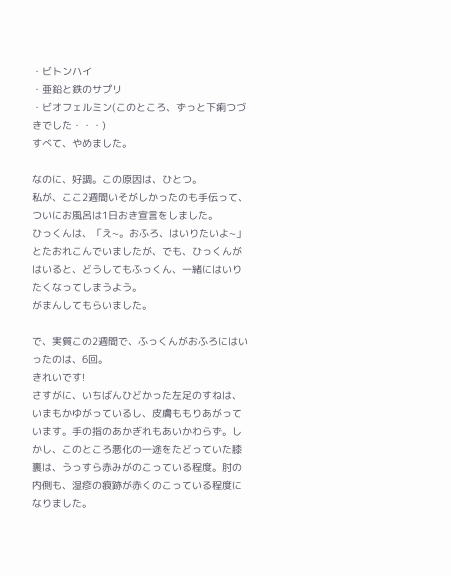・ビトンハイ
・亜鉛と鉄のサプリ
・ビオフェルミン(このところ、ずっと下痢つづきでした・・・)
すべて、やめました。

なのに、好調。この原因は、ひとつ。
私が、ここ2週間いそがしかったのも手伝って、ついにお風呂は1日おき宣言をしました。
ひっくんは、「え~。おふろ、はいりたいよ~」とたおれこんでいましたが、でも、ひっくんがはいると、どうしてもふっくん、一緒にはいりたくなってしまうよう。
がまんしてもらいました。

で、実質この2週間で、ふっくんがおふろにはいったのは、6回。
きれいです!
さすがに、いちばんひどかった左足のすねは、いまもかゆがっているし、皮膚ももりあがっています。手の指のあかぎれもあいかわらず。しかし、このところ悪化の一途をたどっていた膝裏は、うっすら赤みがのこっている程度。肘の内側も、湿疹の痕跡が赤くのこっている程度になりました。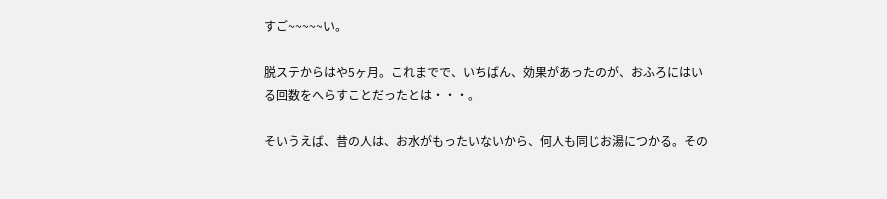すご~~~~~い。

脱ステからはや5ヶ月。これまでで、いちばん、効果があったのが、おふろにはいる回数をへらすことだったとは・・・。

そいうえば、昔の人は、お水がもったいないから、何人も同じお湯につかる。その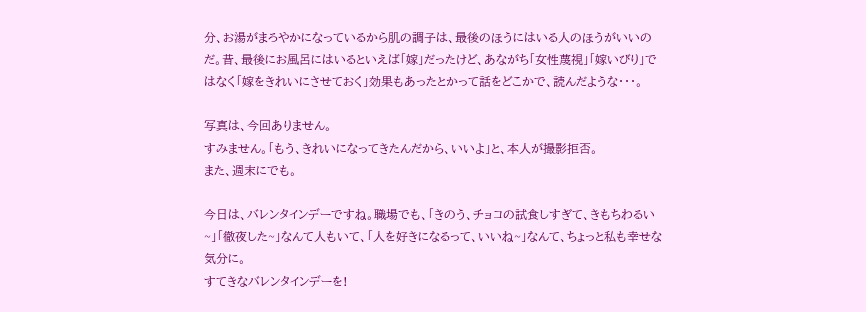分、お湯がまろやかになっているから肌の調子は、最後のほうにはいる人のほうがいいのだ。昔、最後にお風呂にはいるといえば「嫁」だったけど、あながち「女性蔑視」「嫁いびり」ではなく「嫁をきれいにさせておく」効果もあったとかって話をどこかで、読んだような・・・。

写真は、今回ありません。
すみません。「もう、きれいになってきたんだから、いいよ」と、本人が撮影拒否。
また、週末にでも。

今日は、バレンタインデーですね。職場でも、「きのう、チョコの試食しすぎて、きもちわるい~」「徹夜した~」なんて人もいて、「人を好きになるって、いいね~」なんて、ちょっと私も幸せな気分に。
すてきなバレンタインデーを!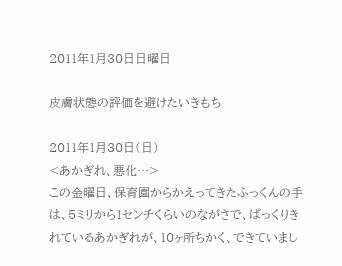2011年1月30日日曜日

皮膚状態の評価を避けたいきもち

2011年1月30日(日)
<あかぎれ、悪化…>
この金曜日、保育園からかえってきたふっくんの手は、5ミリから1センチくらいのながさで、ぱっくりきれているあかぎれが、10ヶ所ちかく、できていまし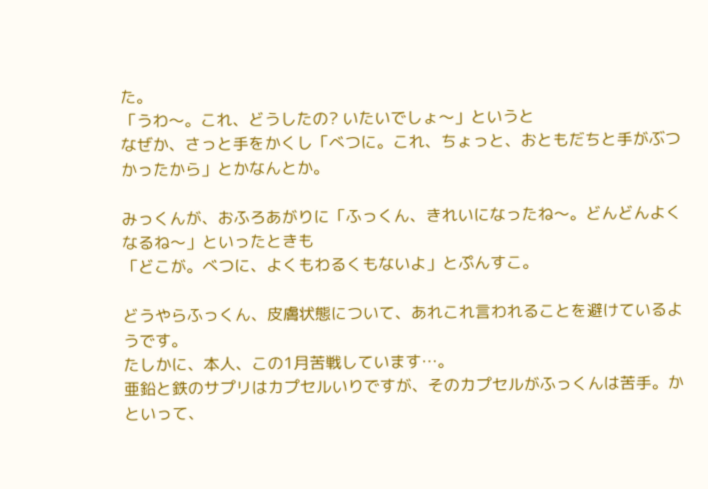た。
「うわ〜。これ、どうしたの? いたいでしょ〜」というと
なぜか、さっと手をかくし「べつに。これ、ちょっと、おともだちと手がぶつかったから」とかなんとか。

みっくんが、おふろあがりに「ふっくん、きれいになったね〜。どんどんよくなるね〜」といったときも
「どこが。べつに、よくもわるくもないよ」とぷんすこ。

どうやらふっくん、皮膚状態について、あれこれ言われることを避けているようです。
たしかに、本人、この1月苦戦しています…。
亜鉛と鉄のサプリはカプセルいりですが、そのカプセルがふっくんは苦手。かといって、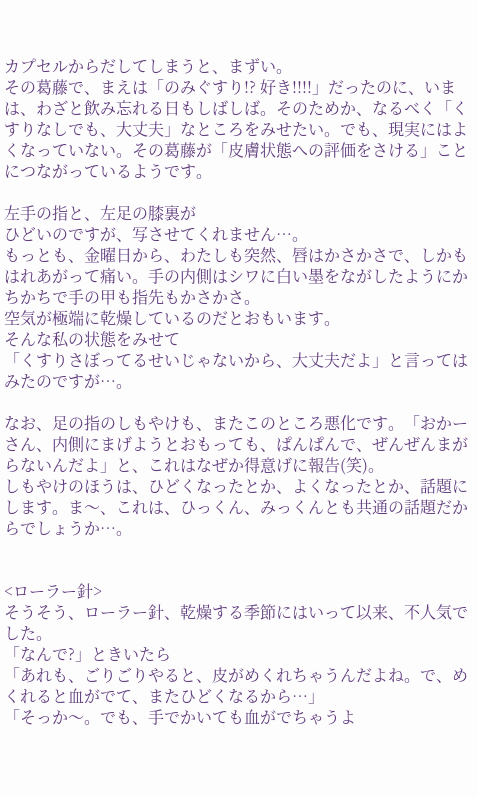カプセルからだしてしまうと、まずい。
その葛藤で、まえは「のみぐすり!? 好き!!!!」だったのに、いまは、わざと飲み忘れる日もしばしば。そのためか、なるべく「くすりなしでも、大丈夫」なところをみせたい。でも、現実にはよくなっていない。その葛藤が「皮膚状態への評価をさける」ことにつながっているようです。

左手の指と、左足の膝裏が
ひどいのですが、写させてくれません…。
もっとも、金曜日から、わたしも突然、唇はかさかさで、しかもはれあがって痛い。手の内側はシワに白い墨をながしたようにかちかちで手の甲も指先もかさかさ。
空気が極端に乾燥しているのだとおもいます。
そんな私の状態をみせて
「くすりさぼってるせいじゃないから、大丈夫だよ」と言ってはみたのですが…。

なお、足の指のしもやけも、またこのところ悪化です。「おかーさん、内側にまげようとおもっても、ぱんぱんで、ぜんぜんまがらないんだよ」と、これはなぜか得意げに報告(笑)。
しもやけのほうは、ひどくなったとか、よくなったとか、話題にします。ま〜、これは、ひっくん、みっくんとも共通の話題だからでしょうか…。


<ローラー針>
そうそう、ローラー針、乾燥する季節にはいって以来、不人気でした。
「なんで?」ときいたら
「あれも、ごりごりやると、皮がめくれちゃうんだよね。で、めくれると血がでて、またひどくなるから…」
「そっか〜。でも、手でかいても血がでちゃうよ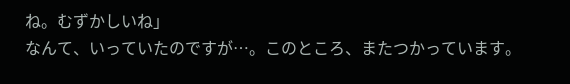ね。むずかしいね」
なんて、いっていたのですが…。このところ、またつかっています。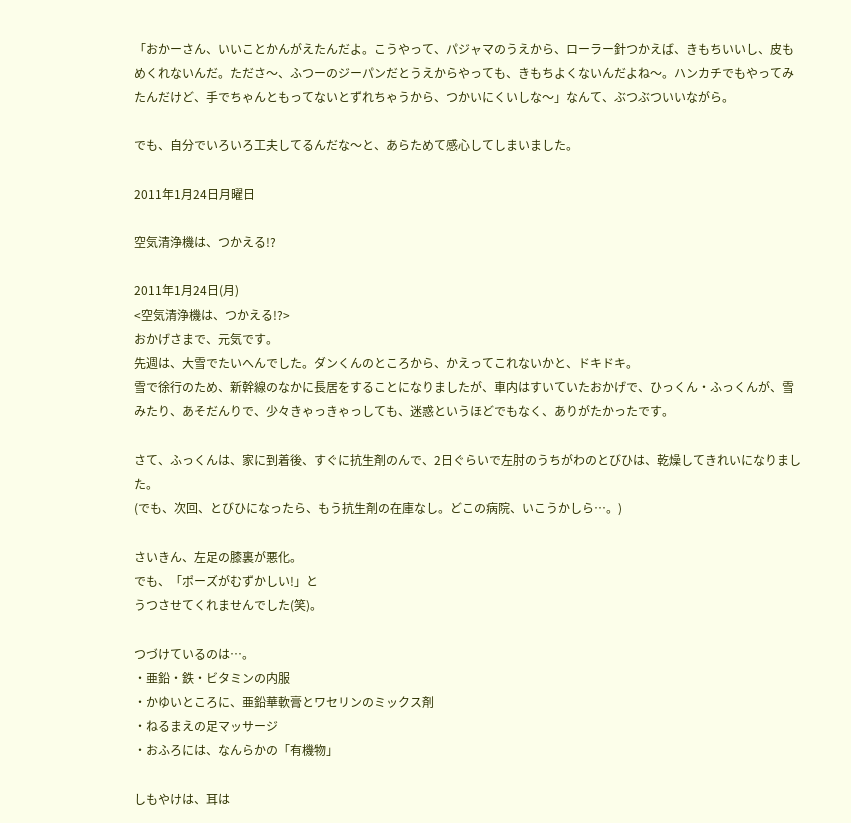「おかーさん、いいことかんがえたんだよ。こうやって、パジャマのうえから、ローラー針つかえば、きもちいいし、皮もめくれないんだ。たださ〜、ふつーのジーパンだとうえからやっても、きもちよくないんだよね〜。ハンカチでもやってみたんだけど、手でちゃんともってないとずれちゃうから、つかいにくいしな〜」なんて、ぶつぶついいながら。

でも、自分でいろいろ工夫してるんだな〜と、あらためて感心してしまいました。

2011年1月24日月曜日

空気清浄機は、つかえる!?

2011年1月24日(月)
<空気清浄機は、つかえる!?>
おかげさまで、元気です。
先週は、大雪でたいへんでした。ダンくんのところから、かえってこれないかと、ドキドキ。
雪で徐行のため、新幹線のなかに長居をすることになりましたが、車内はすいていたおかげで、ひっくん・ふっくんが、雪みたり、あそだんりで、少々きゃっきゃっしても、迷惑というほどでもなく、ありがたかったです。

さて、ふっくんは、家に到着後、すぐに抗生剤のんで、2日ぐらいで左肘のうちがわのとびひは、乾燥してきれいになりました。
(でも、次回、とびひになったら、もう抗生剤の在庫なし。どこの病院、いこうかしら…。)

さいきん、左足の膝裏が悪化。
でも、「ポーズがむずかしい!」と
うつさせてくれませんでした(笑)。

つづけているのは…。
・亜鉛・鉄・ビタミンの内服
・かゆいところに、亜鉛華軟膏とワセリンのミックス剤
・ねるまえの足マッサージ
・おふろには、なんらかの「有機物」

しもやけは、耳は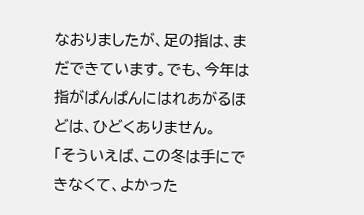なおりましたが、足の指は、まだできています。でも、今年は指がぱんぱんにはれあがるほどは、ひどくありません。
「そういえば、この冬は手にできなくて、よかった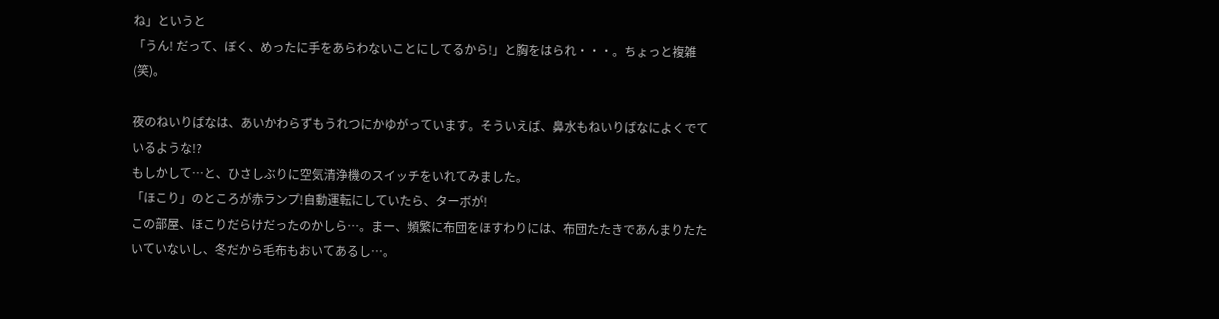ね」というと
「うん! だって、ぼく、めったに手をあらわないことにしてるから!」と胸をはられ・・・。ちょっと複雑(笑)。

夜のねいりばなは、あいかわらずもうれつにかゆがっています。そういえば、鼻水もねいりばなによくでているような!?
もしかして…と、ひさしぶりに空気清浄機のスイッチをいれてみました。
「ほこり」のところが赤ランプ!自動運転にしていたら、ターボが!
この部屋、ほこりだらけだったのかしら…。まー、頻繁に布団をほすわりには、布団たたきであんまりたたいていないし、冬だから毛布もおいてあるし…。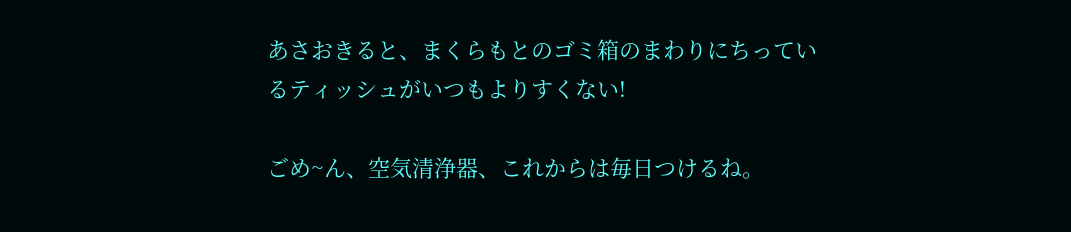あさおきると、まくらもとのゴミ箱のまわりにちっているティッシュがいつもよりすくない!

ごめ~ん、空気清浄器、これからは毎日つけるね。